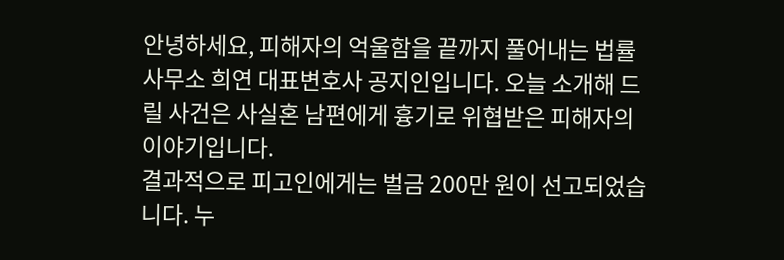안녕하세요, 피해자의 억울함을 끝까지 풀어내는 법률사무소 희연 대표변호사 공지인입니다. 오늘 소개해 드릴 사건은 사실혼 남편에게 흉기로 위협받은 피해자의 이야기입니다.
결과적으로 피고인에게는 벌금 200만 원이 선고되었습니다. 누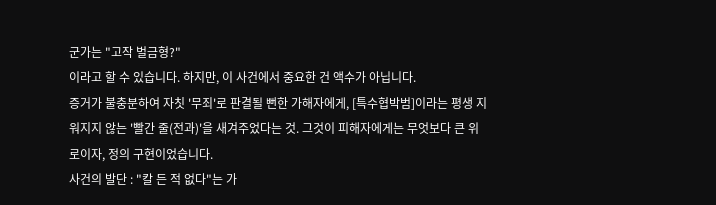군가는 "고작 벌금형?"
이라고 할 수 있습니다. 하지만, 이 사건에서 중요한 건 액수가 아닙니다.
증거가 불충분하여 자칫 '무죄'로 판결될 뻔한 가해자에게, [특수협박범]이라는 평생 지워지지 않는 '빨간 줄(전과)'을 새겨주었다는 것. 그것이 피해자에게는 무엇보다 큰 위로이자, 정의 구현이었습니다.
사건의 발단 : "칼 든 적 없다"는 가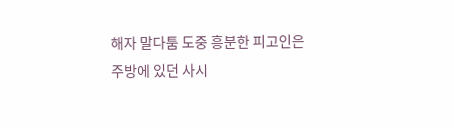해자 말다툼 도중 흥분한 피고인은 주방에 있던 사시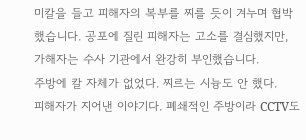미칼을 들고 피해자의 복부를 찌를 듯이 겨누며 협박했습니다. 공포에 질린 피해자는 고소를 결심했지만, 가해자는 수사 기관에서 완강히 부인했습니다.
주방에 칼 자체가 없었다. 찌르는 시늉도 안 했다.
피해자가 지어낸 이야기다. 폐쇄적인 주방이라 CCTV도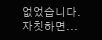없었습니다.
자칫하면...